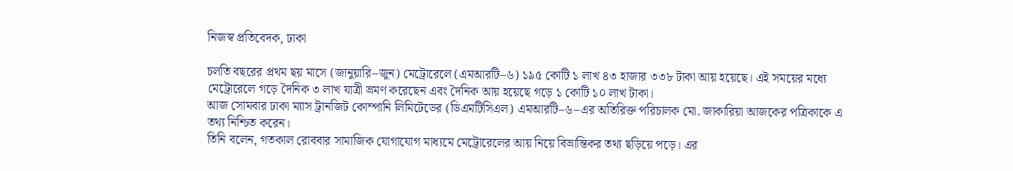নিজস্ব প্রতিবেদক, ঢাকা

চলতি বছরের প্রথম ছয় মাসে (জানুয়ারি–জুন) মেট্রোরেলে (এমআরটি–৬) ১৯৫ কোটি ১ লাখ ৪৩ হাজার ৩৩৮ টাকা আয় হয়েছে। এই সময়ের মধ্যে মেট্রোরেলে গড়ে দৈনিক ৩ লাখ যাত্রী ভ্রমণ করেছেন এবং দৈনিক আয় হয়েছে গড়ে ১ কোটি ১০ লাখ টাকা।
আজ সোমবার ঢাকা ম্যাস ট্রানজিট কোম্পানি লিমিটেডের (ডিএমটিসিএল) এমআরটি–৬–এর অতিরিক্ত পরিচালক মো. জাকারিয়া আজকের পত্রিকাকে এ তথ্য নিশ্চিত করেন।
তিনি বলেন, গতকাল রোববার সামাজিক যোগাযোগ মাধ্যমে মেট্রোরেলের আয় নিয়ে বিভ্রান্তিকর তথ্য ছড়িয়ে পড়ে। এর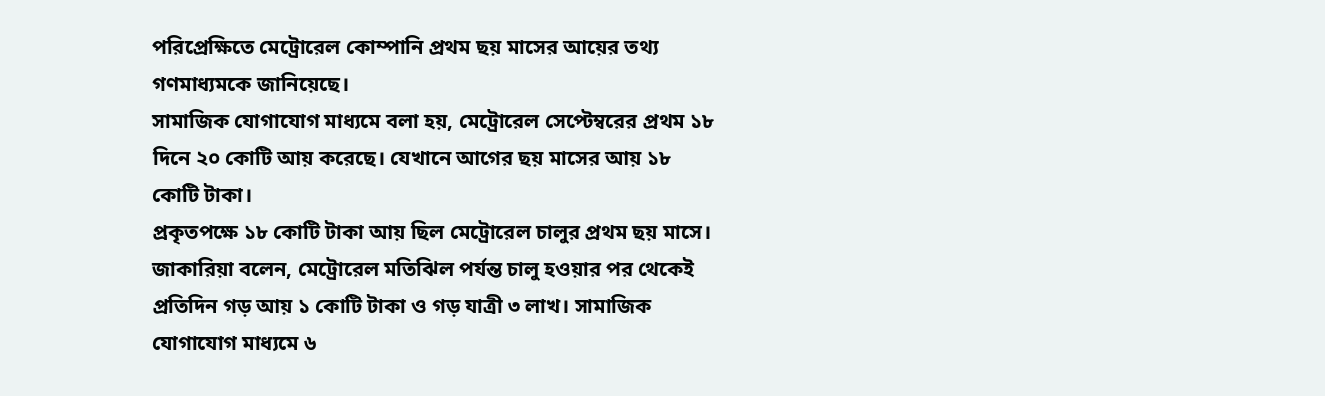পরিপ্রেক্ষিতে মেট্রোরেল কোম্পানি প্রথম ছয় মাসের আয়ের তথ্য গণমাধ্যমকে জানিয়েছে।
সামাজিক যোগাযোগ মাধ্যমে বলা হয়, মেট্রোরেল সেপ্টেম্বরের প্রথম ১৮ দিনে ২০ কোটি আয় করেছে। যেখানে আগের ছয় মাসের আয় ১৮ কোটি টাকা।
প্রকৃতপক্ষে ১৮ কোটি টাকা আয় ছিল মেট্রোরেল চালুর প্রথম ছয় মাসে।
জাকারিয়া বলেন, মেট্রোরেল মতিঝিল পর্যন্ত চালু হওয়ার পর থেকেই প্রতিদিন গড় আয় ১ কোটি টাকা ও গড় যাত্রী ৩ লাখ। সামাজিক যোগাযোগ মাধ্যমে ৬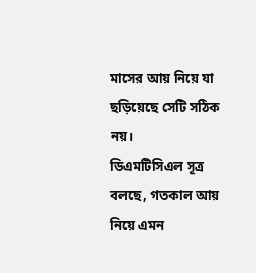মাসের আয় নিয়ে যা ছড়িয়েছে সেটি সঠিক নয়।
ডিএমটিসিএল সূত্র বলছে, গতকাল আয় নিয়ে এমন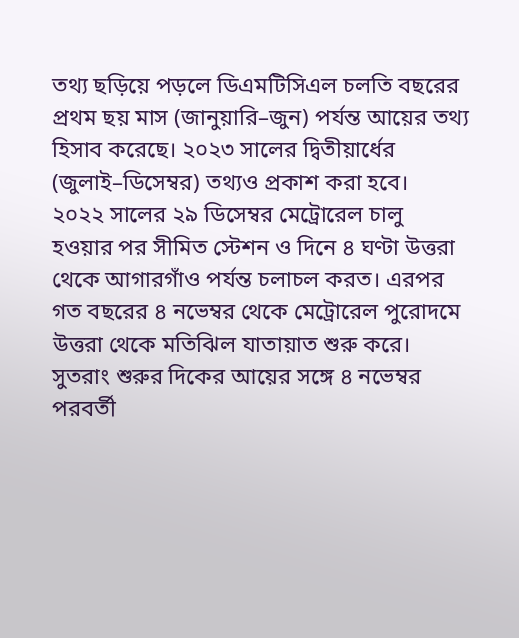তথ্য ছড়িয়ে পড়লে ডিএমটিসিএল চলতি বছরের প্রথম ছয় মাস (জানুয়ারি–জুন) পর্যন্ত আয়ের তথ্য হিসাব করেছে। ২০২৩ সালের দ্বিতীয়ার্ধের (জুলাই–ডিসেম্বর) তথ্যও প্রকাশ করা হবে।
২০২২ সালের ২৯ ডিসেম্বর মেট্রোরেল চালু হওয়ার পর সীমিত স্টেশন ও দিনে ৪ ঘণ্টা উত্তরা থেকে আগারগাঁও পর্যন্ত চলাচল করত। এরপর গত বছরের ৪ নভেম্বর থেকে মেট্রোরেল পুরোদমে উত্তরা থেকে মতিঝিল যাতায়াত শুরু করে। সুতরাং শুরুর দিকের আয়ের সঙ্গে ৪ নভেম্বর পরবর্তী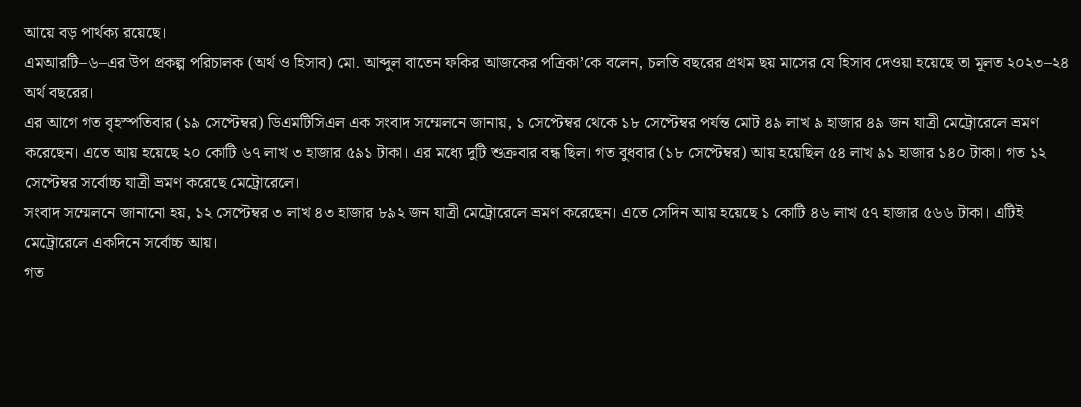আয়ে বড় পার্থক্য রয়েছে।
এমআরটি–৬–এর উপ প্রকল্প পরিচালক (অর্থ ও হিসাব) মো. আব্দুল বাতেন ফকির আজকের পত্রিকা’কে বলেন, চলতি বছরের প্রথম ছয় মাসের যে হিসাব দেওয়া হয়েছে তা মূলত ২০২৩–২৪ অর্থ বছরের।
এর আগে গত বৃহস্পতিবার (১৯ সেপ্টেম্বর) ডিএমটিসিএল এক সংবাদ সম্মেলনে জানায়, ১ সেপ্টেম্বর থেকে ১৮ সেপ্টেম্বর পর্যন্ত মোট ৪৯ লাখ ৯ হাজার ৪৯ জন যাত্রী মেট্রোরেলে ভ্রমণ করেছেন। এতে আয় হয়েছে ২০ কোটি ৬৭ লাখ ৩ হাজার ৫৯১ টাকা। এর মধ্যে দুটি শুক্রবার বন্ধ ছিল। গত বুধবার (১৮ সেপ্টেম্বর) আয় হয়েছিল ৫৪ লাখ ৯১ হাজার ১৪০ টাকা। গত ১২ সেপ্টেম্বর সর্বোচ্চ যাত্রী ভ্রমণ করেছে মেট্রোরেলে।
সংবাদ সম্মেলনে জানানো হয়, ১২ সেপ্টেম্বর ৩ লাখ ৪৩ হাজার ৮৯২ জন যাত্রী মেট্রোরেলে ভ্রমণ করেছেন। এতে সেদিন আয় হয়েছে ১ কোটি ৪৬ লাখ ৫৭ হাজার ৫৬৬ টাকা। এটিই মেট্রোরেলে একদিনে সর্বোচ্চ আয়।
গত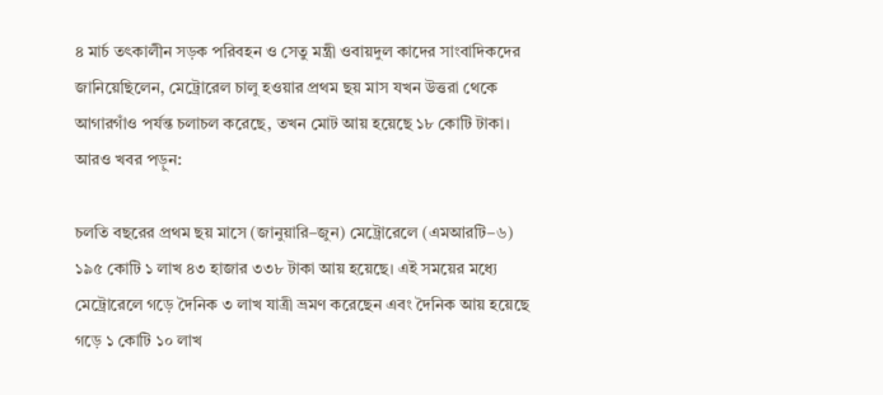৪ মার্চ তৎকালীন সড়ক পরিবহন ও সেতু মন্ত্রী ওবায়দুল কাদের সাংবাদিকদের জানিয়েছিলেন, মেট্রোরেল চালু হওয়ার প্রথম ছয় মাস যখন উত্তরা থেকে আগারগাঁও পর্যন্ত চলাচল করেছে, তখন মোট আয় হয়েছে ১৮ কোটি টাকা।
আরও খবর পড়ুন:

চলতি বছরের প্রথম ছয় মাসে (জানুয়ারি–জুন) মেট্রোরেলে (এমআরটি–৬) ১৯৫ কোটি ১ লাখ ৪৩ হাজার ৩৩৮ টাকা আয় হয়েছে। এই সময়ের মধ্যে মেট্রোরেলে গড়ে দৈনিক ৩ লাখ যাত্রী ভ্রমণ করেছেন এবং দৈনিক আয় হয়েছে গড়ে ১ কোটি ১০ লাখ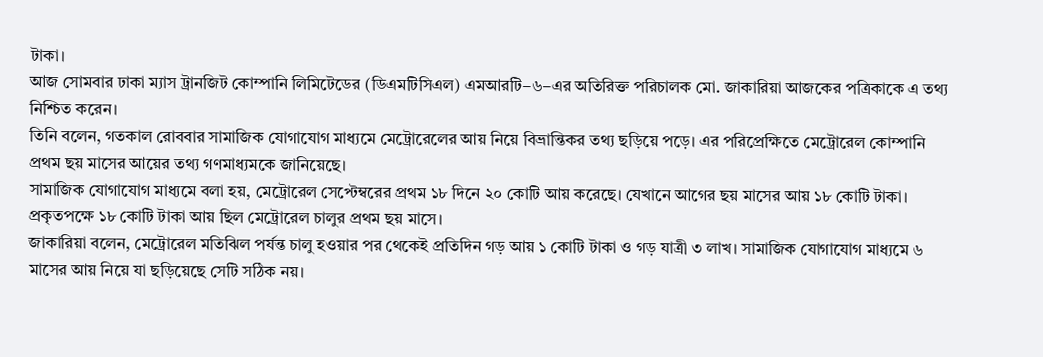টাকা।
আজ সোমবার ঢাকা ম্যাস ট্রানজিট কোম্পানি লিমিটেডের (ডিএমটিসিএল) এমআরটি–৬–এর অতিরিক্ত পরিচালক মো. জাকারিয়া আজকের পত্রিকাকে এ তথ্য নিশ্চিত করেন।
তিনি বলেন, গতকাল রোববার সামাজিক যোগাযোগ মাধ্যমে মেট্রোরেলের আয় নিয়ে বিভ্রান্তিকর তথ্য ছড়িয়ে পড়ে। এর পরিপ্রেক্ষিতে মেট্রোরেল কোম্পানি প্রথম ছয় মাসের আয়ের তথ্য গণমাধ্যমকে জানিয়েছে।
সামাজিক যোগাযোগ মাধ্যমে বলা হয়, মেট্রোরেল সেপ্টেম্বরের প্রথম ১৮ দিনে ২০ কোটি আয় করেছে। যেখানে আগের ছয় মাসের আয় ১৮ কোটি টাকা।
প্রকৃতপক্ষে ১৮ কোটি টাকা আয় ছিল মেট্রোরেল চালুর প্রথম ছয় মাসে।
জাকারিয়া বলেন, মেট্রোরেল মতিঝিল পর্যন্ত চালু হওয়ার পর থেকেই প্রতিদিন গড় আয় ১ কোটি টাকা ও গড় যাত্রী ৩ লাখ। সামাজিক যোগাযোগ মাধ্যমে ৬ মাসের আয় নিয়ে যা ছড়িয়েছে সেটি সঠিক নয়।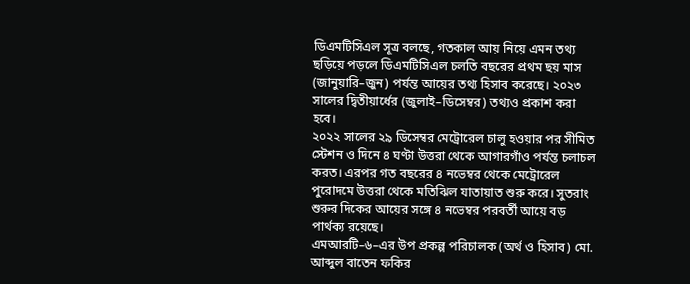ডিএমটিসিএল সূত্র বলছে, গতকাল আয় নিয়ে এমন তথ্য ছড়িয়ে পড়লে ডিএমটিসিএল চলতি বছরের প্রথম ছয় মাস (জানুয়ারি–জুন) পর্যন্ত আয়ের তথ্য হিসাব করেছে। ২০২৩ সালের দ্বিতীয়ার্ধের (জুলাই–ডিসেম্বর) তথ্যও প্রকাশ করা হবে।
২০২২ সালের ২৯ ডিসেম্বর মেট্রোরেল চালু হওয়ার পর সীমিত স্টেশন ও দিনে ৪ ঘণ্টা উত্তরা থেকে আগারগাঁও পর্যন্ত চলাচল করত। এরপর গত বছরের ৪ নভেম্বর থেকে মেট্রোরেল পুরোদমে উত্তরা থেকে মতিঝিল যাতায়াত শুরু করে। সুতরাং শুরুর দিকের আয়ের সঙ্গে ৪ নভেম্বর পরবর্তী আয়ে বড় পার্থক্য রয়েছে।
এমআরটি–৬–এর উপ প্রকল্প পরিচালক (অর্থ ও হিসাব) মো. আব্দুল বাতেন ফকির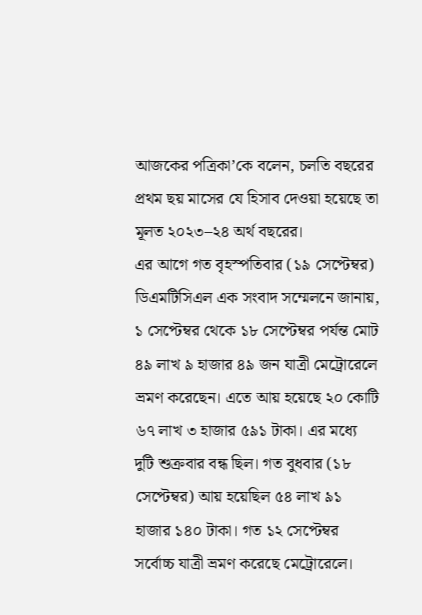আজকের পত্রিকা’কে বলেন, চলতি বছরের প্রথম ছয় মাসের যে হিসাব দেওয়া হয়েছে তা মূলত ২০২৩–২৪ অর্থ বছরের।
এর আগে গত বৃহস্পতিবার (১৯ সেপ্টেম্বর) ডিএমটিসিএল এক সংবাদ সম্মেলনে জানায়, ১ সেপ্টেম্বর থেকে ১৮ সেপ্টেম্বর পর্যন্ত মোট ৪৯ লাখ ৯ হাজার ৪৯ জন যাত্রী মেট্রোরেলে ভ্রমণ করেছেন। এতে আয় হয়েছে ২০ কোটি ৬৭ লাখ ৩ হাজার ৫৯১ টাকা। এর মধ্যে দুটি শুক্রবার বন্ধ ছিল। গত বুধবার (১৮ সেপ্টেম্বর) আয় হয়েছিল ৫৪ লাখ ৯১ হাজার ১৪০ টাকা। গত ১২ সেপ্টেম্বর সর্বোচ্চ যাত্রী ভ্রমণ করেছে মেট্রোরেলে।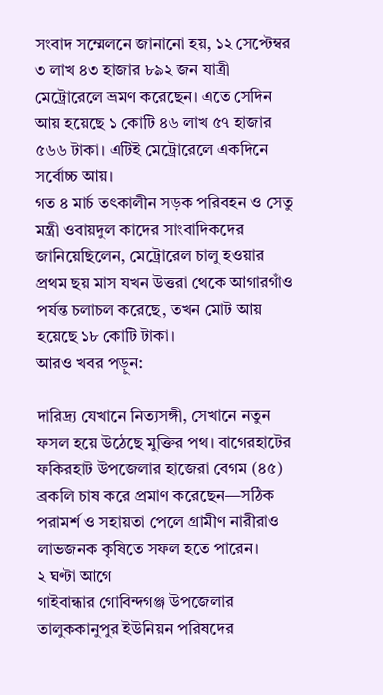সংবাদ সম্মেলনে জানানো হয়, ১২ সেপ্টেম্বর ৩ লাখ ৪৩ হাজার ৮৯২ জন যাত্রী মেট্রোরেলে ভ্রমণ করেছেন। এতে সেদিন আয় হয়েছে ১ কোটি ৪৬ লাখ ৫৭ হাজার ৫৬৬ টাকা। এটিই মেট্রোরেলে একদিনে সর্বোচ্চ আয়।
গত ৪ মার্চ তৎকালীন সড়ক পরিবহন ও সেতু মন্ত্রী ওবায়দুল কাদের সাংবাদিকদের জানিয়েছিলেন, মেট্রোরেল চালু হওয়ার প্রথম ছয় মাস যখন উত্তরা থেকে আগারগাঁও পর্যন্ত চলাচল করেছে, তখন মোট আয় হয়েছে ১৮ কোটি টাকা।
আরও খবর পড়ুন:

দারিদ্র্য যেখানে নিত্যসঙ্গী, সেখানে নতুন ফসল হয়ে উঠেছে মুক্তির পথ। বাগেরহাটের ফকিরহাট উপজেলার হাজেরা বেগম (৪৫) ব্রকলি চাষ করে প্রমাণ করেছেন—সঠিক পরামর্শ ও সহায়তা পেলে গ্রামীণ নারীরাও লাভজনক কৃষিতে সফল হতে পারেন।
২ ঘণ্টা আগে
গাইবান্ধার গোবিন্দগঞ্জ উপজেলার তালুককানুপুর ইউনিয়ন পরিষদের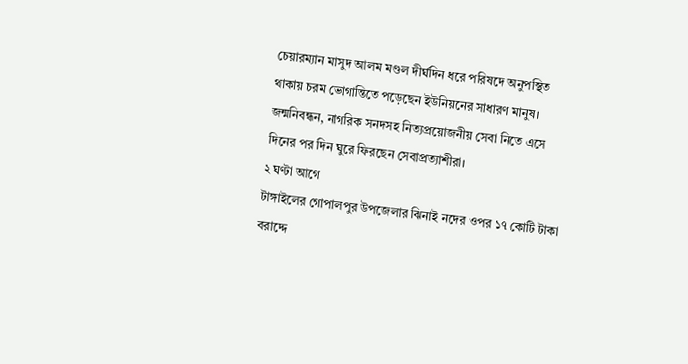চেয়ারম্যান মাসুদ আলম মণ্ডল দীর্ঘদিন ধরে পরিষদে অনুপস্থিত থাকায় চরম ভোগান্তিতে পড়েছেন ইউনিয়নের সাধারণ মানুষ। জন্মনিবন্ধন, নাগরিক সনদসহ নিত্যপ্রয়োজনীয় সেবা নিতে এসে দিনের পর দিন ঘুরে ফিরছেন সেবাপ্রত্যাশীরা।
২ ঘণ্টা আগে
টাঙ্গাইলের গোপালপুর উপজেলার ঝিনাই নদের ওপর ১৭ কোটি টাকা বরাদ্দে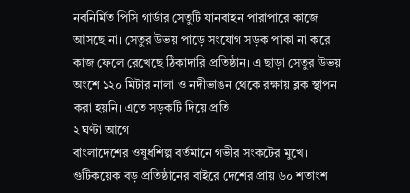নবনির্মিত পিসি গার্ডার সেতুটি যানবাহন পারাপারে কাজে আসছে না। সেতুর উভয় পাড়ে সংযোগ সড়ক পাকা না করে কাজ ফেলে রেখেছে ঠিকাদারি প্রতিষ্ঠান। এ ছাড়া সেতুর উভয় অংশে ১২০ মিটার নালা ও নদীভাঙন থেকে রক্ষায় ব্লক স্থাপন করা হয়নি। এতে সড়কটি দিয়ে প্রতি
২ ঘণ্টা আগে
বাংলাদেশের ওষুধশিল্প বর্তমানে গভীর সংকটের মুখে। গুটিকয়েক বড় প্রতিষ্ঠানের বাইরে দেশের প্রায় ৬০ শতাংশ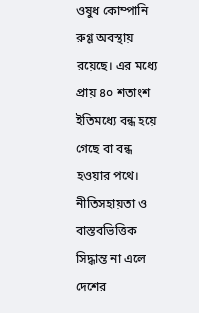ওষুধ কোম্পানি রুগ্ণ অবস্থায় রয়েছে। এর মধ্যে প্রায় ৪০ শতাংশ ইতিমধ্যে বন্ধ হয়ে গেছে বা বন্ধ হওয়ার পথে। নীতিসহায়তা ও বাস্তবভিত্তিক সিদ্ধান্ত না এলে দেশের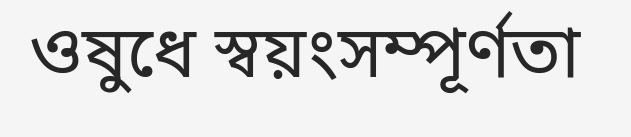ওষুধে স্বয়ংসম্পূর্ণতা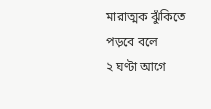মারাত্মক ঝুঁকিতে পড়বে বলে
২ ঘণ্টা আগে